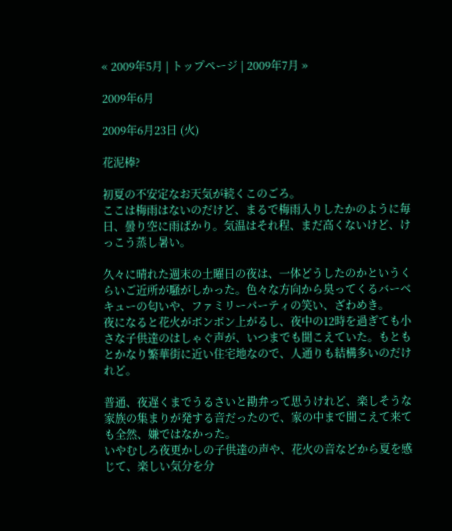« 2009年5月 | トップページ | 2009年7月 »

2009年6月

2009年6月23日 (火)

花泥棒?

初夏の不安定なお天気が続くこのごろ。
ここは梅雨はないのだけど、まるで梅雨入りしたかのように毎日、曇り空に雨ばかり。気温はそれ程、まだ高くないけど、けっこう蒸し暑い。

久々に晴れた週末の土曜日の夜は、一体どうしたのかというくらいご近所が騒がしかった。色々な方向から臭ってくるバーベキューの匂いや、ファミリーパーティの笑い、ざわめき。
夜になると花火がボンボン上がるし、夜中の12時を過ぎても小さな子供達のはしゃぐ声が、いつまでも聞こえていた。もともとかなり繁華街に近い住宅地なので、人通りも結構多いのだけれど。

普通、夜遅くまでうるさいと勘弁って思うけれど、楽しそうな家族の集まりが発する音だったので、家の中まで聞こえて来ても全然、嫌ではなかった。
いやむしろ夜更かしの子供達の声や、花火の音などから夏を感じて、楽しい気分を分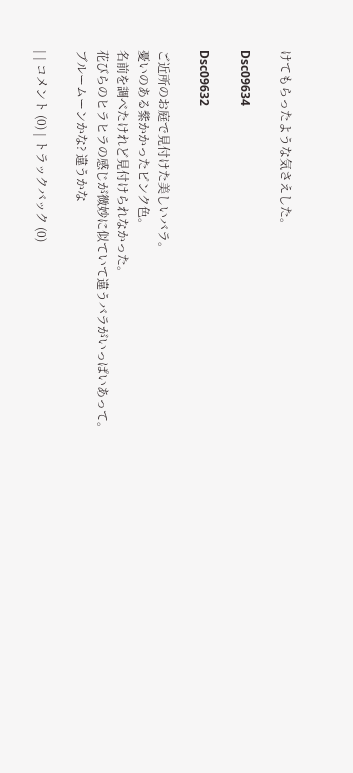けてもらったような気さえした。

Dsc09634

Dsc09632

ご近所のお庭で見付けた美しいバラ。
憂いのある紫かかったピンク色。
名前を調べたけれど見付けられなかった。
花びらのヒラヒラの感じが微妙に似ていて違うバラがいっぱいあって。
ブルームーンかな? 違うかな

| | コメント (0) | トラックバック (0)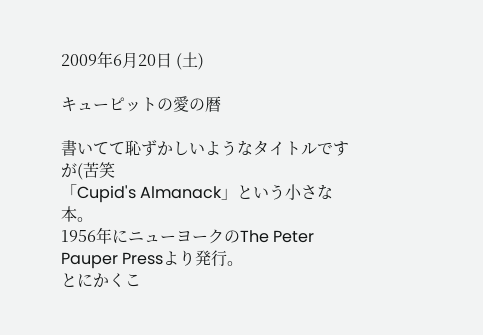2009年6月20日 (土)

キューピットの愛の暦

書いてて恥ずかしいようなタイトルですが(苦笑
「Cupid's Almanack」という小さな本。
1956年にニューヨークのThe Peter Pauper Pressより発行。
とにかくこ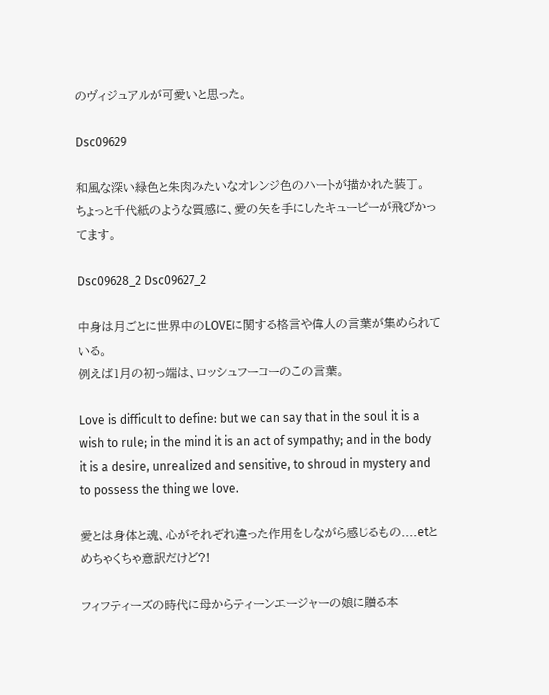のヴィジュアルが可愛いと思った。

Dsc09629

和風な深い緑色と朱肉みたいなオレンジ色のハートが描かれた装丁。
ちょっと千代紙のような質感に、愛の矢を手にしたキューピーが飛びかってます。

Dsc09628_2 Dsc09627_2

中身は月ごとに世界中のLOVEに関する格言や偉人の言葉が集められている。
例えば1月の初っ端は、ロッシュフーコーのこの言葉。

Love is difficult to define: but we can say that in the soul it is a wish to rule; in the mind it is an act of sympathy; and in the body it is a desire, unrealized and sensitive, to shroud in mystery and to possess the thing we love.

愛とは身体と魂、心がそれぞれ違った作用をしながら感じるもの....etとめちゃくちゃ意訳だけど?!

フィフティーズの時代に母からティーンエージャーの娘に贈る本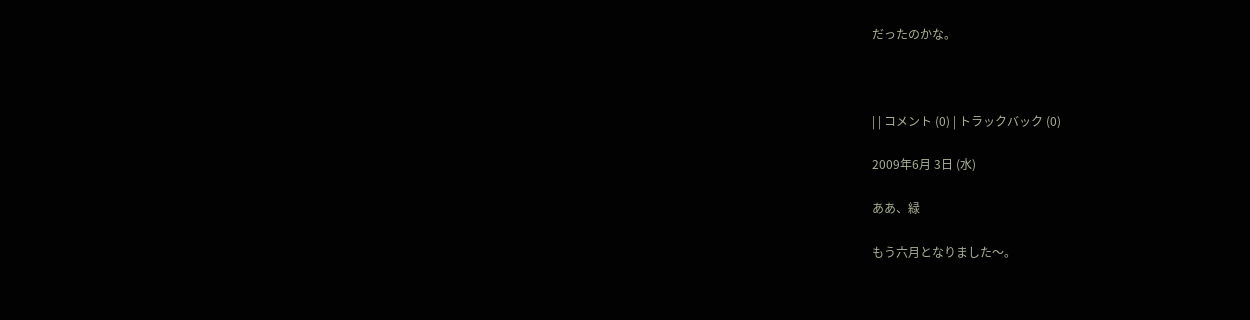だったのかな。



| | コメント (0) | トラックバック (0)

2009年6月 3日 (水)

ああ、緑

もう六月となりました〜。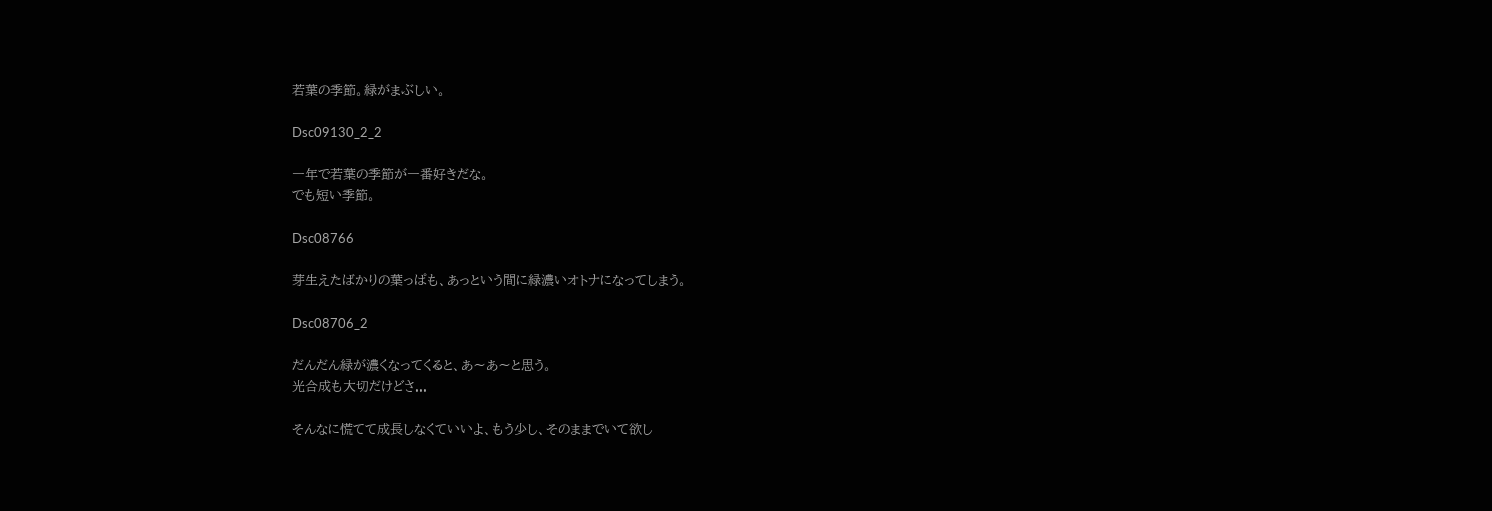若葉の季節。緑がまぶしい。

Dsc09130_2_2

一年で若葉の季節が一番好きだな。
でも短い季節。

Dsc08766

芽生えたばかりの葉っぱも、あっという間に緑濃いオトナになってしまう。

Dsc08706_2

だんだん緑が濃くなってくると、あ〜あ〜と思う。
光合成も大切だけどさ...

そんなに慌てて成長しなくていいよ、もう少し、そのままでいて欲し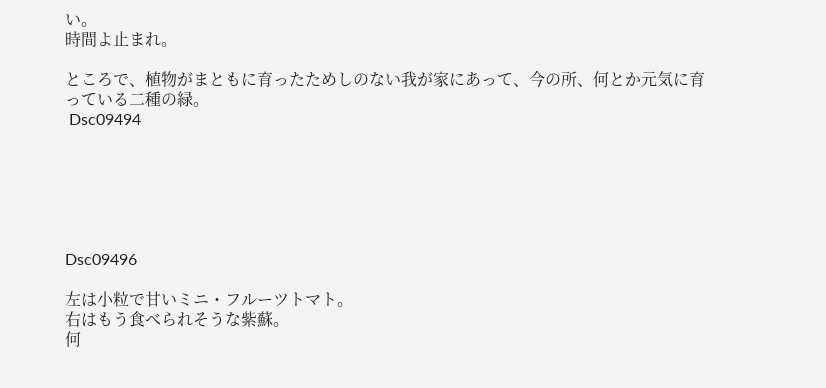い。
時間よ止まれ。

ところで、植物がまともに育ったためしのない我が家にあって、今の所、何とか元気に育っている二種の緑。
 Dsc09494






Dsc09496

左は小粒で甘いミニ・フルーツトマト。
右はもう食べられそうな紫蘇。
何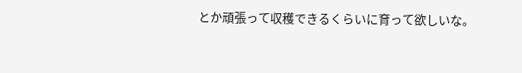とか頑張って収穫できるくらいに育って欲しいな。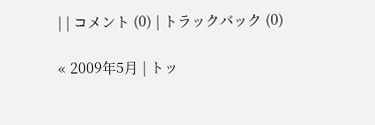| | コメント (0) | トラックバック (0)

« 2009年5月 | トッ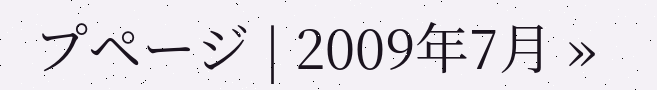プページ | 2009年7月 »